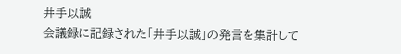井手以誠
会議録に記録された「井手以誠」の発言を集計して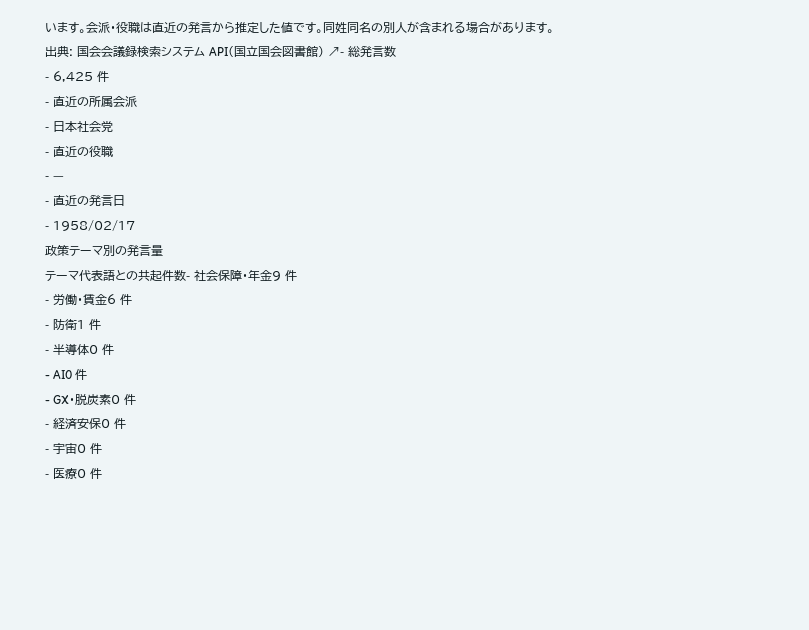います。会派・役職は直近の発言から推定した値です。同姓同名の別人が含まれる場合があります。
出典: 国会会議録検索システム API(国立国会図書館) ↗- 総発言数
- 6,425 件
- 直近の所属会派
- 日本社会党
- 直近の役職
- —
- 直近の発言日
- 1958/02/17
政策テーマ別の発言量
テーマ代表語との共起件数- 社会保障・年金9 件
- 労働・賃金6 件
- 防衛1 件
- 半導体0 件
- AI0 件
- GX・脱炭素0 件
- 経済安保0 件
- 宇宙0 件
- 医療0 件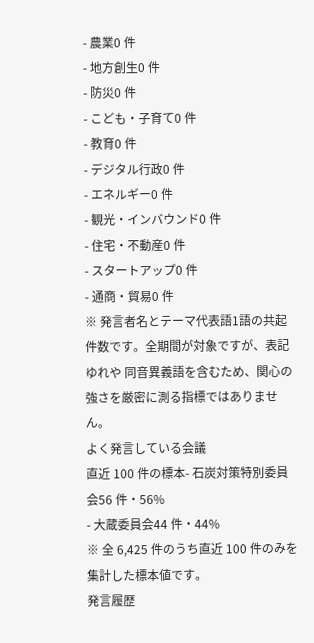- 農業0 件
- 地方創生0 件
- 防災0 件
- こども・子育て0 件
- 教育0 件
- デジタル行政0 件
- エネルギー0 件
- 観光・インバウンド0 件
- 住宅・不動産0 件
- スタートアップ0 件
- 通商・貿易0 件
※ 発言者名とテーマ代表語1語の共起件数です。全期間が対象ですが、表記ゆれや 同音異義語を含むため、関心の強さを厳密に測る指標ではありません。
よく発言している会議
直近 100 件の標本- 石炭対策特別委員会56 件・56%
- 大蔵委員会44 件・44%
※ 全 6,425 件のうち直近 100 件のみを集計した標本値です。
発言履歴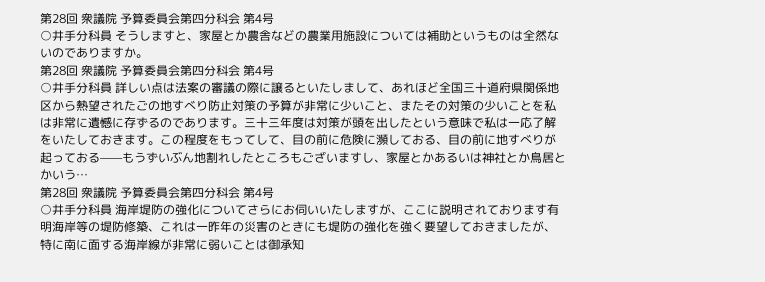第28回 衆議院 予算委員会第四分科会 第4号
○井手分科員 そうしますと、家屋とか農舎などの農業用施設については補助というものは全然ないのでありますか。
第28回 衆議院 予算委員会第四分科会 第4号
○井手分科員 詳しい点は法案の審議の際に譲るといたしまして、あれほど全国三十道府県関係地区から熱望されたごの地すべり防止対策の予算が非常に少いこと、またその対策の少いことを私は非常に遺憾に存ずるのであります。三十三年度は対策が頭を出したという意味で私は一応了解をいたしておきます。この程度をもってして、目の前に危険に瀕しておる、目の前に地すべりが起っておる——もうずいぶん地割れしたところもございますし、家屋とかあるいは神社とか鳥居とかいう…
第28回 衆議院 予算委員会第四分科会 第4号
○井手分科員 海岸堤防の強化についてさらにお伺いいたしますが、ここに説明されております有明海岸等の堤防修築、これは一昨年の災害のときにも堤防の強化を強く要望しておきましたが、特に南に面する海岸線が非常に弱いことは御承知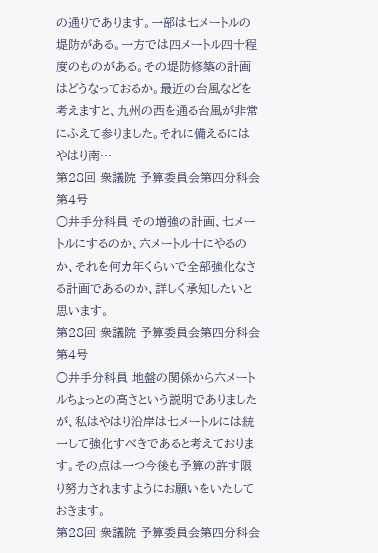の通りであります。一部は七メートルの堤防がある。一方では四メートル四十程度のものがある。その堤防修築の計画はどうなっておるか。最近の台風などを考えますと、九州の西を通る台風が非常にふえて参りました。それに備えるにはやはり南…
第28回 衆議院 予算委員会第四分科会 第4号
○井手分科員 その増強の計画、七メートルにするのか、六メートル十にやるのか、それを何カ年くらいで全部強化なさる計画であるのか、詳しく承知したいと思います。
第28回 衆議院 予算委員会第四分科会 第4号
○井手分科員 地盤の関係から六メートルちょっとの高さという説明でありましたが、私はやはり沿岸は七メートルには統一して強化すべきであると考えております。その点は一つ今後も予算の許す限り努力されますようにお願いをいたしておきます。
第28回 衆議院 予算委員会第四分科会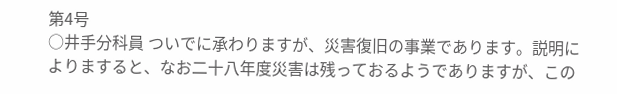第4号
○井手分科員 ついでに承わりますが、災害復旧の事業であります。説明によりますると、なお二十八年度災害は残っておるようでありますが、この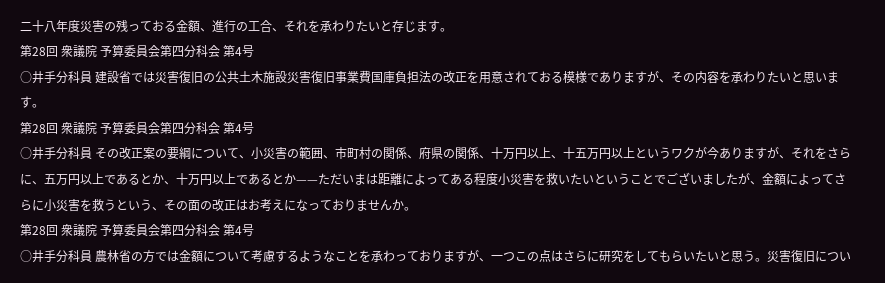二十八年度災害の残っておる金額、進行の工合、それを承わりたいと存じます。
第28回 衆議院 予算委員会第四分科会 第4号
○井手分科員 建設省では災害復旧の公共土木施設災害復旧事業費国庫負担法の改正を用意されておる模様でありますが、その内容を承わりたいと思います。
第28回 衆議院 予算委員会第四分科会 第4号
○井手分科員 その改正案の要綱について、小災害の範囲、市町村の関係、府県の関係、十万円以上、十五万円以上というワクが今ありますが、それをさらに、五万円以上であるとか、十万円以上であるとか——ただいまは距離によってある程度小災害を救いたいということでございましたが、金額によってさらに小災害を救うという、その面の改正はお考えになっておりませんか。
第28回 衆議院 予算委員会第四分科会 第4号
○井手分科員 農林省の方では金額について考慮するようなことを承わっておりますが、一つこの点はさらに研究をしてもらいたいと思う。災害復旧につい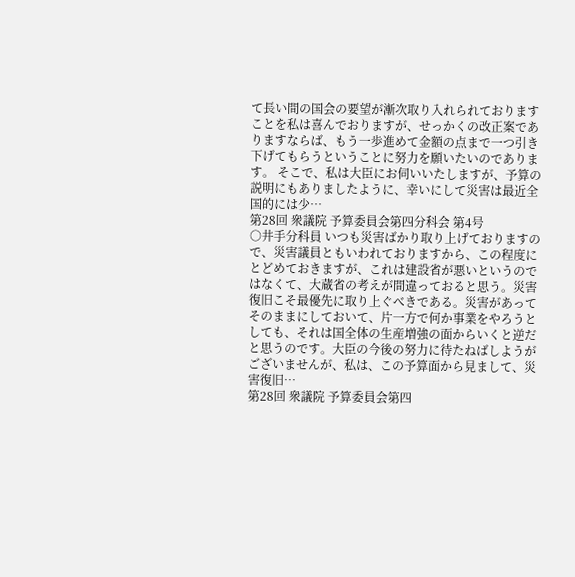て長い間の国会の要望が漸次取り入れられておりますことを私は喜んでおりますが、せっかくの改正案でありますならば、もう一歩進めて金額の点まで一つ引き下げてもらうということに努力を願いたいのであります。 そこで、私は大臣にお伺いいたしますが、予算の説明にもありましたように、幸いにして災害は最近全国的には少…
第28回 衆議院 予算委員会第四分科会 第4号
○井手分科員 いつも災害ばかり取り上げておりますので、災害議員ともいわれておりますから、この程度にとどめておきますが、これは建設省が悪いというのではなくて、大蔵省の考えが間違っておると思う。災害復旧こそ最優先に取り上ぐべきである。災害があってそのままにしておいて、片一方で何か事業をやろうとしても、それは国全体の生産増強の面からいくと逆だと思うのです。大臣の今後の努力に待たねばしようがございませんが、私は、この予算面から見まして、災害復旧…
第28回 衆議院 予算委員会第四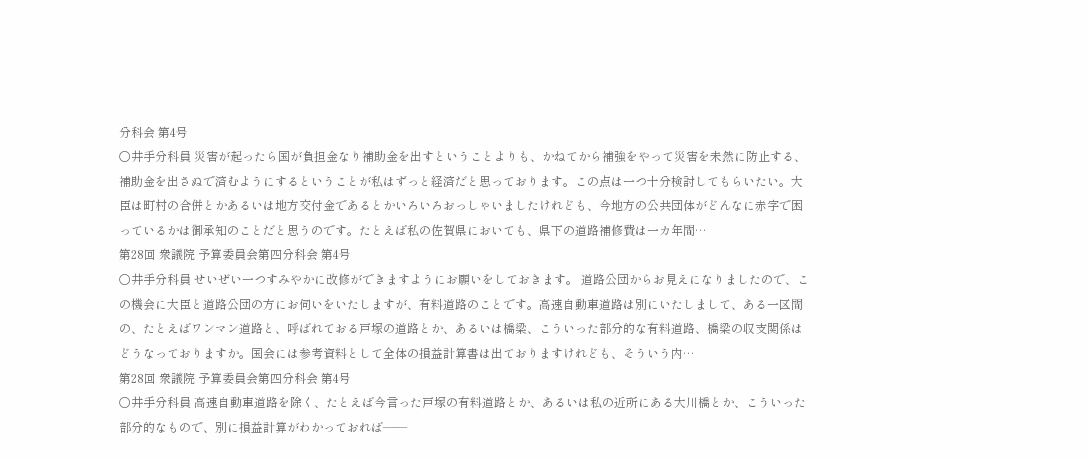分科会 第4号
○井手分科員 災害が起ったら国が負担金なり補助金を出すということよりも、かねてから補強をやって災害を未然に防止する、補助金を出さぬで済むようにするということが私はずっと経済だと思っております。この点は一つ十分検討してもらいたい。大臣は町村の合併とかあるいは地方交付金であるとかいろいろおっしゃいましたけれども、今地方の公共団体がどんなに赤字で困っているかは御承知のことだと思うのです。たとえば私の佐賀県においても、県下の道路補修費は一カ年間…
第28回 衆議院 予算委員会第四分科会 第4号
○井手分科員 せいぜい一つすみやかに改修ができますようにお願いをしておきます。 道路公団からお見えになりましたので、この機会に大臣と道路公団の方にお伺いをいたしますが、有料道路のことです。高速自動車道路は別にいたしまして、ある一区間の、たとえばワンマン道路と、呼ばれておる戸塚の道路とか、あるいは橋梁、こういった部分的な有料道路、橋梁の収支関係はどうなっておりますか。国会には参考資料として全体の損益計算書は出ておりますけれども、そういう内…
第28回 衆議院 予算委員会第四分科会 第4号
○井手分科員 高速自動車道路を除く、たとえば今言った戸塚の有料道路とか、あるいは私の近所にある大川橋とか、こういった部分的なもので、別に損益計算がわかっておれば——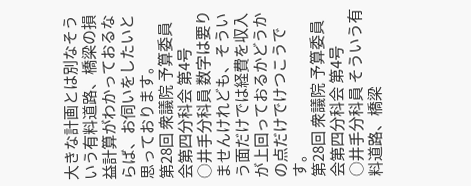大きな計画とは別なそういう有料道路、橋梁の損益計算がわかっておるならば、お伺いをしたいと思っております。
第28回 衆議院 予算委員会第四分科会 第4号
○井手分科員 数字は要りませんけれども、そういう面だけでは経費を収入が上回っておるかどうかの点だけでけつこうです。
第28回 衆議院 予算委員会第四分科会 第4号
○井手分科員 そういう有料道路、橋梁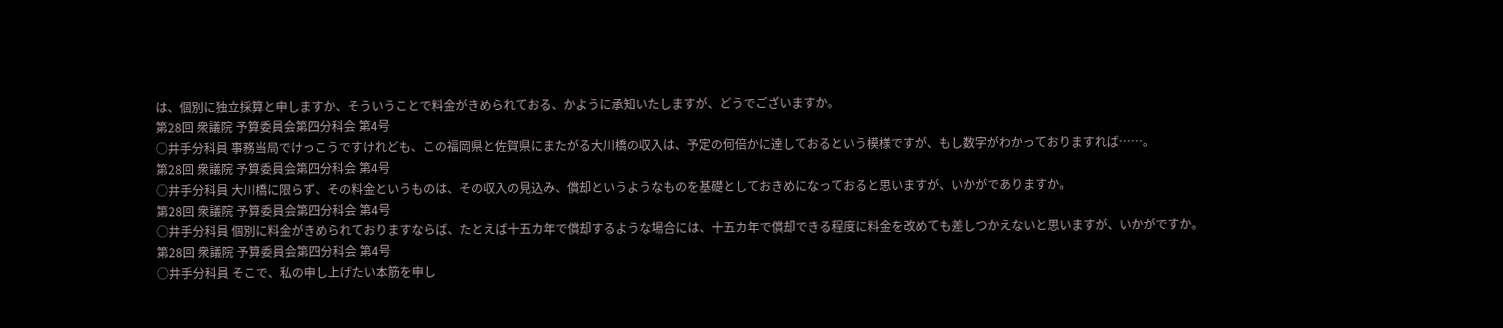は、個別に独立採算と申しますか、そういうことで料金がきめられておる、かように承知いたしますが、どうでございますか。
第28回 衆議院 予算委員会第四分科会 第4号
○井手分科員 事務当局でけっこうですけれども、この福岡県と佐賀県にまたがる大川橋の収入は、予定の何倍かに達しておるという模様ですが、もし数字がわかっておりますれば……。
第28回 衆議院 予算委員会第四分科会 第4号
○井手分科員 大川橋に限らず、その料金というものは、その収入の見込み、償却というようなものを基礎としておきめになっておると思いますが、いかがでありますか。
第28回 衆議院 予算委員会第四分科会 第4号
○井手分科員 個別に料金がきめられておりますならば、たとえば十五カ年で償却するような場合には、十五カ年で償却できる程度に料金を改めても差しつかえないと思いますが、いかがですか。
第28回 衆議院 予算委員会第四分科会 第4号
○井手分科員 そこで、私の申し上げたい本筋を申し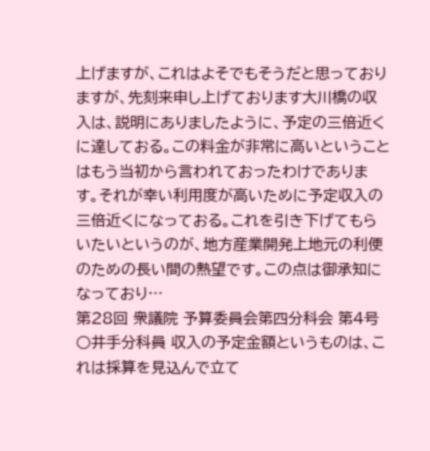上げますが、これはよそでもそうだと思っておりますが、先刻来申し上げております大川橋の収入は、説明にありましたように、予定の三倍近くに達しておる。この料金が非常に高いということはもう当初から言われておったわけであります。それが幸い利用度が高いために予定収入の三倍近くになっておる。これを引き下げてもらいたいというのが、地方産業開発上地元の利便のための長い間の熱望です。この点は御承知になっており…
第28回 衆議院 予算委員会第四分科会 第4号
○井手分科員 収入の予定金額というものは、これは採算を見込んで立て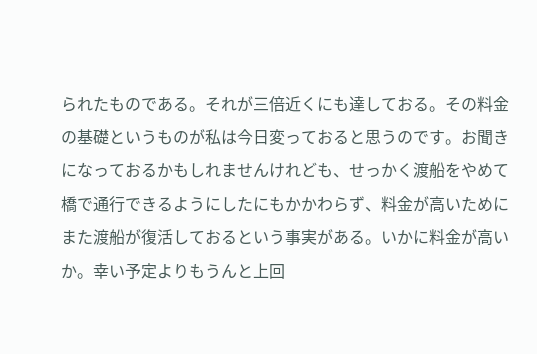られたものである。それが三倍近くにも達しておる。その料金の基礎というものが私は今日変っておると思うのです。お聞きになっておるかもしれませんけれども、せっかく渡船をやめて橋で通行できるようにしたにもかかわらず、料金が高いためにまた渡船が復活しておるという事実がある。いかに料金が高いか。幸い予定よりもうんと上回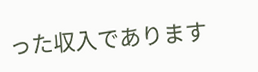った収入であります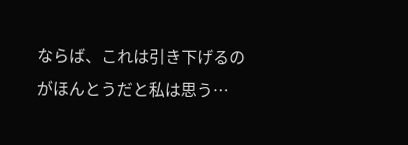ならば、これは引き下げるのがほんとうだと私は思う…